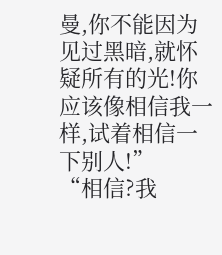曼,你不能因为见过黑暗,就怀疑所有的光!你应该像相信我一样,试着相信一下别人!”
“相信?我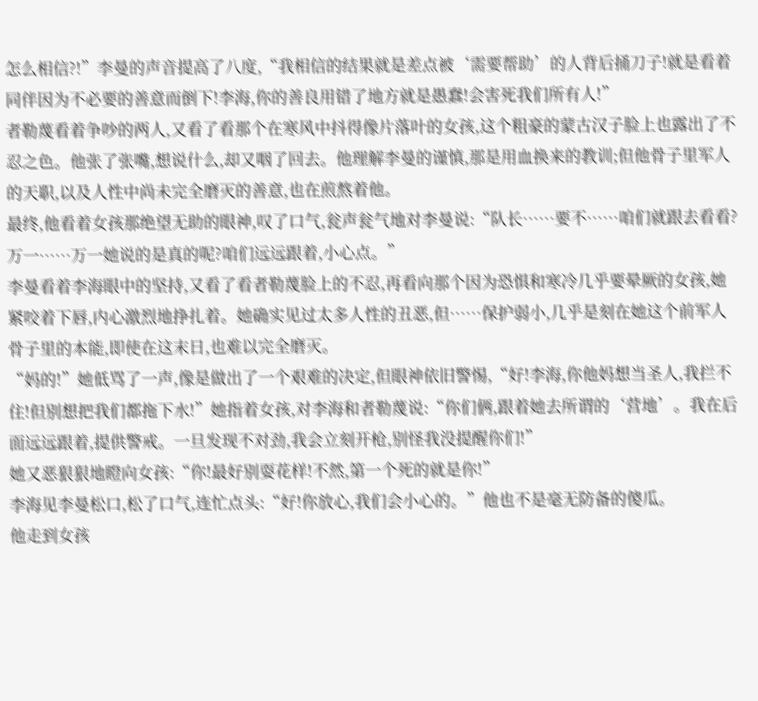怎么相信?!”李曼的声音提高了八度,“我相信的结果就是差点被‘需要帮助’的人背后捅刀子!就是看着同伴因为不必要的善意而倒下!李海,你的善良用错了地方就是愚蠢!会害死我们所有人!”
者勒蔑看着争吵的两人,又看了看那个在寒风中抖得像片落叶的女孩,这个粗豪的蒙古汉子脸上也露出了不忍之色。他张了张嘴,想说什么,却又咽了回去。他理解李曼的谨慎,那是用血换来的教训;但他骨子里军人的天职,以及人性中尚未完全磨灭的善意,也在煎熬着他。
最终,他看着女孩那绝望无助的眼神,叹了口气,瓮声瓮气地对李曼说:“队长……要不……咱们就跟去看看?万一……万一她说的是真的呢?咱们远远跟着,小心点。”
李曼看着李海眼中的坚持,又看了看者勒蔑脸上的不忍,再看向那个因为恐惧和寒冷几乎要晕厥的女孩,她紧咬着下唇,内心激烈地挣扎着。她确实见过太多人性的丑恶,但……保护弱小,几乎是刻在她这个前军人骨子里的本能,即使在这末日,也难以完全磨灭。
“妈的!”她低骂了一声,像是做出了一个艰难的决定,但眼神依旧警惕,“好!李海,你他妈想当圣人,我拦不住!但别想把我们都拖下水!”她指着女孩,对李海和者勒蔑说:“你们俩,跟着她去所谓的‘营地’。我在后面远远跟着,提供警戒。一旦发现不对劲,我会立刻开枪,别怪我没提醒你们!”
她又恶狠狠地瞪向女孩:“你!最好别耍花样!不然,第一个死的就是你!”
李海见李曼松口,松了口气,连忙点头:“好!你放心,我们会小心的。”他也不是毫无防备的傻瓜。
他走到女孩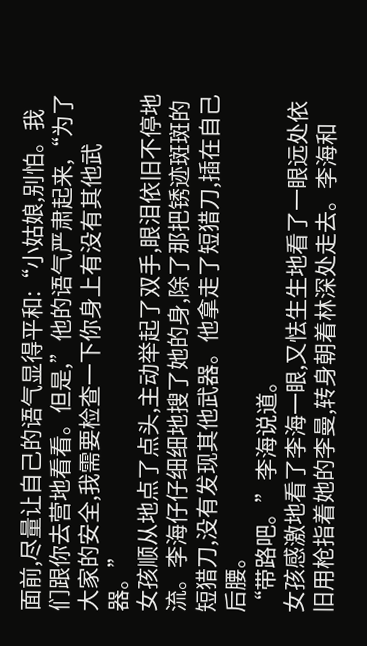面前,尽量让自己的语气显得平和:“小姑娘,别怕。我们跟你去营地看看。但是,”他的语气严肃起来,“为了大家的安全,我需要检查一下你身上有没有其他武器。”
女孩顺从地点了点头,主动举起了双手,眼泪依旧不停地流。李海仔仔细细地搜了她的身,除了那把锈迹斑斑的短猎刀,没有发现其他武器。他拿走了短猎刀,插在自己后腰。
“带路吧。”李海说道。
女孩感激地看了李海一眼,又怯生生地看了一眼远处依旧用枪指着她的李曼,转身朝着林深处走去。李海和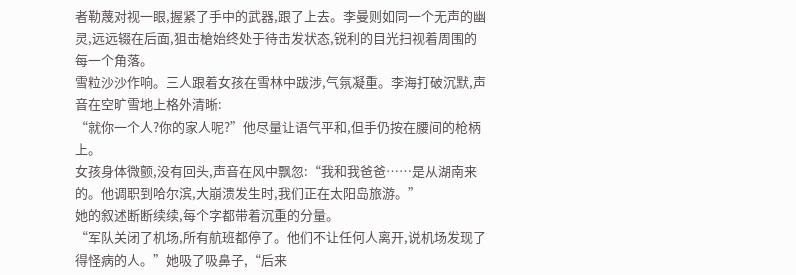者勒蔑对视一眼,握紧了手中的武器,跟了上去。李曼则如同一个无声的幽灵,远远辍在后面,狙击槍始终处于待击发状态,锐利的目光扫视着周围的每一个角落。
雪粒沙沙作响。三人跟着女孩在雪林中跋涉,气氛凝重。李海打破沉默,声音在空旷雪地上格外清晰:
“就你一个人?你的家人呢?”他尽量让语气平和,但手仍按在腰间的枪柄上。
女孩身体微颤,没有回头,声音在风中飘忽:“我和我爸爸……是从湖南来的。他调职到哈尔滨,大崩溃发生时,我们正在太阳岛旅游。”
她的叙述断断续续,每个字都带着沉重的分量。
“军队关闭了机场,所有航班都停了。他们不让任何人离开,说机场发现了得怪病的人。”她吸了吸鼻子,“后来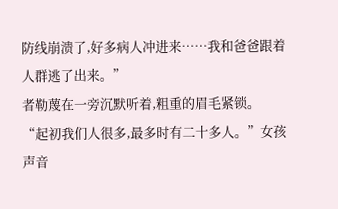防线崩溃了,好多病人冲进来……我和爸爸跟着人群逃了出来。”
者勒蔑在一旁沉默听着,粗重的眉毛紧锁。
“起初我们人很多,最多时有二十多人。”女孩声音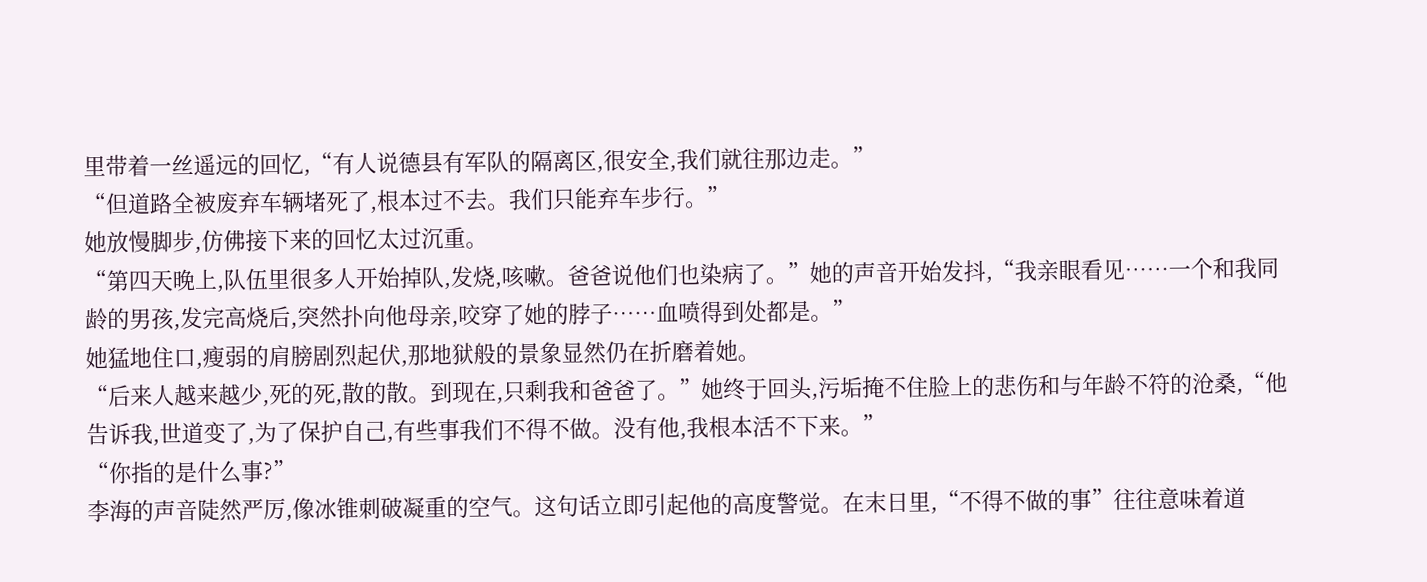里带着一丝遥远的回忆,“有人说德县有军队的隔离区,很安全,我们就往那边走。”
“但道路全被废弃车辆堵死了,根本过不去。我们只能弃车步行。”
她放慢脚步,仿佛接下来的回忆太过沉重。
“第四天晚上,队伍里很多人开始掉队,发烧,咳嗽。爸爸说他们也染病了。”她的声音开始发抖,“我亲眼看见……一个和我同龄的男孩,发完高烧后,突然扑向他母亲,咬穿了她的脖子……血喷得到处都是。”
她猛地住口,瘦弱的肩膀剧烈起伏,那地狱般的景象显然仍在折磨着她。
“后来人越来越少,死的死,散的散。到现在,只剩我和爸爸了。”她终于回头,污垢掩不住脸上的悲伤和与年龄不符的沧桑,“他告诉我,世道变了,为了保护自己,有些事我们不得不做。没有他,我根本活不下来。”
“你指的是什么事?”
李海的声音陡然严厉,像冰锥刺破凝重的空气。这句话立即引起他的高度警觉。在末日里,“不得不做的事”往往意味着道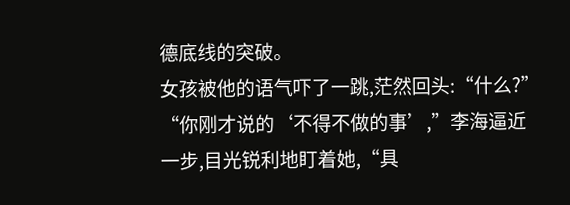德底线的突破。
女孩被他的语气吓了一跳,茫然回头:“什么?”
“你刚才说的‘不得不做的事’,”李海逼近一步,目光锐利地盯着她,“具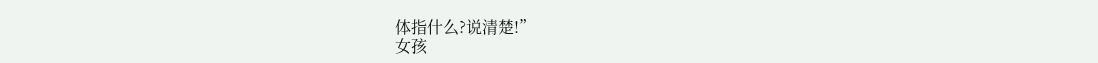体指什么?说清楚!”
女孩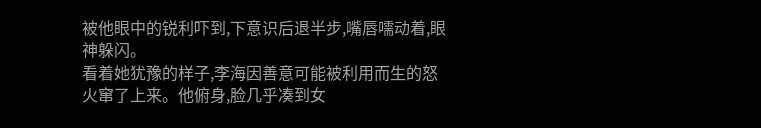被他眼中的锐利吓到,下意识后退半步,嘴唇嚅动着,眼神躲闪。
看着她犹豫的样子,李海因善意可能被利用而生的怒火窜了上来。他俯身,脸几乎凑到女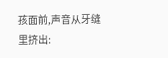孩面前,声音从牙缝里挤出: